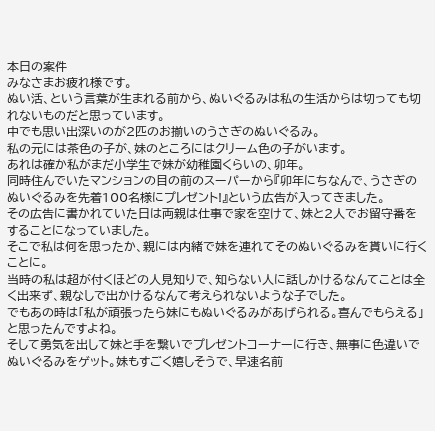本日の案件
みなさまお疲れ様です。
ぬい活、という言葉が生まれる前から、ぬいぐるみは私の生活からは切っても切れないものだと思っています。
中でも思い出深いのが2匹のお揃いのうさぎのぬいぐるみ。
私の元には茶色の子が、妹のところにはクリーム色の子がいます。
あれは確か私がまだ小学生で妹が幼稚園くらいの、卯年。
同時住んでいたマンションの目の前のスーパーから『卯年にちなんで、うさぎのぬいぐるみを先着100名様にプレゼント!』という広告が入ってきました。
その広告に書かれていた日は両親は仕事で家を空けて、妹と2人でお留守番をすることになっていました。
そこで私は何を思ったか、親には内緒で妹を連れてそのぬいぐるみを貰いに行くことに。
当時の私は超が付くほどの人見知りで、知らない人に話しかけるなんてことは全く出来ず、親なしで出かけるなんて考えられないような子でした。
でもあの時は「私が頑張ったら妹にもぬいぐるみがあげられる。喜んでもらえる」と思ったんですよね。
そして勇気を出して妹と手を繋いでプレゼントコーナーに行き、無事に色違いでぬいぐるみをゲット。妹もすごく嬉しそうで、早速名前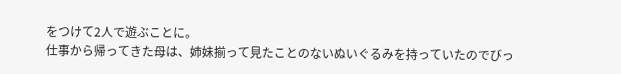をつけて2人で遊ぶことに。
仕事から帰ってきた母は、姉妹揃って見たことのないぬいぐるみを持っていたのでびっ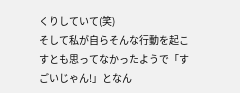くりしていて(笑)
そして私が自らそんな行動を起こすとも思ってなかったようで「すごいじゃん!」となん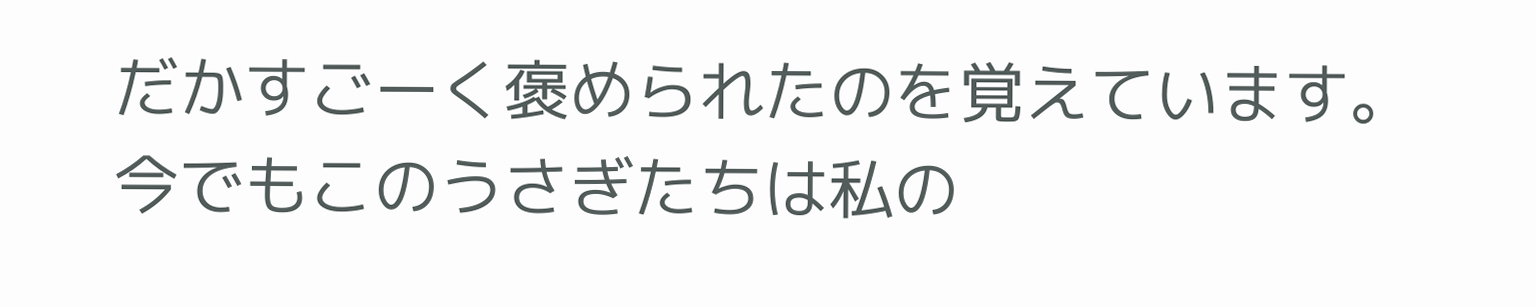だかすごーく褒められたのを覚えています。
今でもこのうさぎたちは私の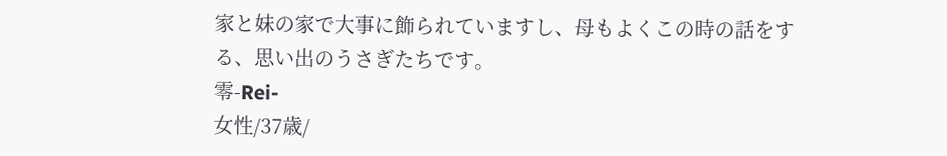家と妹の家で大事に飾られていますし、母もよくこの時の話をする、思い出のうさぎたちです。
零-Rei-
女性/37歳/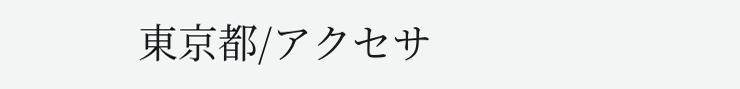東京都/アクセサ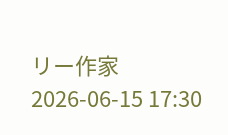リー作家
2026-06-15 17:30